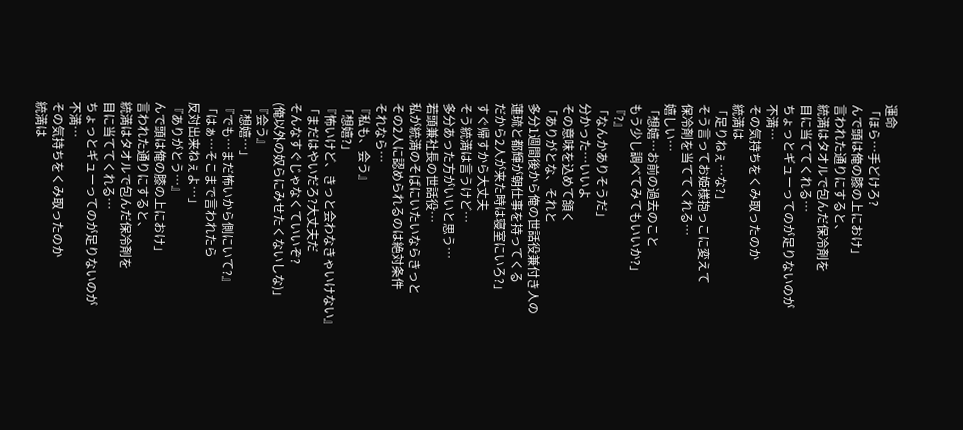運命
「ほら…手どけろ?
んで頭は俺の膝の上におけ」
言われた通りにすると、
統満はタオルで包んだ保冷剤を
目に当ててくれる…
ちょっとギューってのが足りないのが
不満…
その気持ちをくみ取ったのか
統満は
「足りねぇ…な?」
そう言ってお姫様抱っこに変えて
保冷剤を当ててくれる…
嬉しい…
「想嬉…お前の過去のこと
もう少し調べてみてもいいか?」
『?』
「なんかありそうだ」
分かった…いいよ
その意味を込めて頷く
「ありがとな、それと
多分1週間後から俺の世話役兼付き人の
蓮琉と都輝が朝仕事を持ってくる
だから2人が来た時は寝室にいろ?」
すぐ帰すから大丈夫
そう統満は言うけど…
多分あった方がいいと思う…
若頭兼社長の世話役…
私が統満のそばにいたいならきっと
その2人に認められるのは絶対条件
それなら…
『私も、会う』
「想嬉?」
『怖いけど、きっと会わなきゃいけない』
「まだはやいだろ?大丈夫だ
そんなすぐじゃなくていいぞ?
(俺以外の奴らにみせたくないしな)」
『会う』
「想嬉…」
『でも…まだ怖いから側にいて?』
「はぁ…そこまで言われたら
反対出来ねぇよ…」
『ありがとう…』
んで頭は俺の膝の上におけ」
言われた通りにすると、
統満はタオルで包んだ保冷剤を
目に当ててくれる…
ちょっとギューってのが足りないのが
不満…
その気持ちをくみ取ったのか
統満は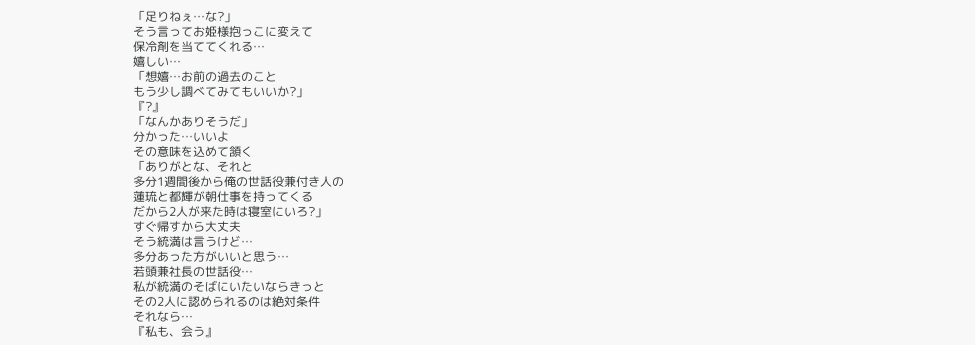「足りねぇ…な?」
そう言ってお姫様抱っこに変えて
保冷剤を当ててくれる…
嬉しい…
「想嬉…お前の過去のこと
もう少し調べてみてもいいか?」
『?』
「なんかありそうだ」
分かった…いいよ
その意味を込めて頷く
「ありがとな、それと
多分1週間後から俺の世話役兼付き人の
蓮琉と都輝が朝仕事を持ってくる
だから2人が来た時は寝室にいろ?」
すぐ帰すから大丈夫
そう統満は言うけど…
多分あった方がいいと思う…
若頭兼社長の世話役…
私が統満のそばにいたいならきっと
その2人に認められるのは絶対条件
それなら…
『私も、会う』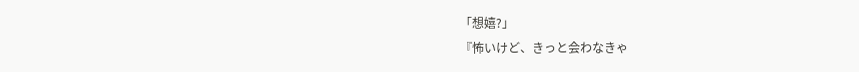「想嬉?」
『怖いけど、きっと会わなきゃ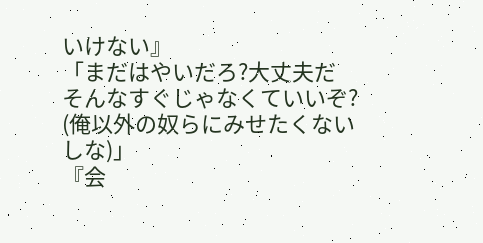いけない』
「まだはやいだろ?大丈夫だ
そんなすぐじゃなくていいぞ?
(俺以外の奴らにみせたくないしな)」
『会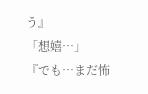う』
「想嬉…」
『でも…まだ怖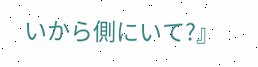いから側にいて?』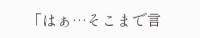「はぁ…そこまで言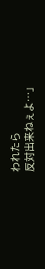われたら
反対出来ねぇよ…」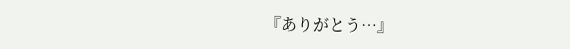『ありがとう…』